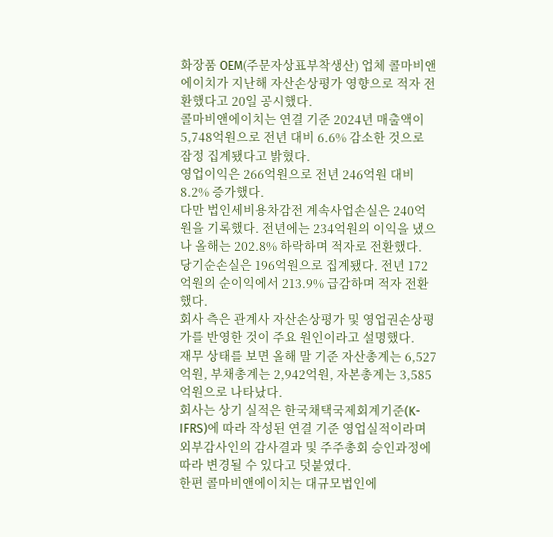화장품 OEM(주문자상표부착생산) 업체 콜마비앤에이치가 지난해 자산손상평가 영향으로 적자 전환했다고 20일 공시했다.
콜마비앤에이치는 연결 기준 2024년 매출액이 5,748억원으로 전년 대비 6.6% 감소한 것으로 잠정 집계됐다고 밝혔다.
영업이익은 266억원으로 전년 246억원 대비 8.2% 증가했다.
다만 법인세비용차감전 계속사업손실은 240억원을 기록했다. 전년에는 234억원의 이익을 냈으나 올해는 202.8% 하락하며 적자로 전환했다.
당기순손실은 196억원으로 집계됐다. 전년 172억원의 순이익에서 213.9% 급감하며 적자 전환했다.
회사 측은 관계사 자산손상평가 및 영업권손상평가를 반영한 것이 주요 원인이라고 설명했다.
재무 상태를 보면 올해 말 기준 자산총계는 6,527억원, 부채총계는 2,942억원, 자본총계는 3,585억원으로 나타났다.
회사는 상기 실적은 한국채택국제회계기준(K-IFRS)에 따라 작성된 연결 기준 영업실적이라며 외부감사인의 감사결과 및 주주총회 승인과정에 따라 변경될 수 있다고 덧붙였다.
한편 콜마비앤에이치는 대규모법인에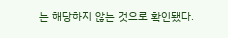는 해당하지 않는 것으로 확인됐다.